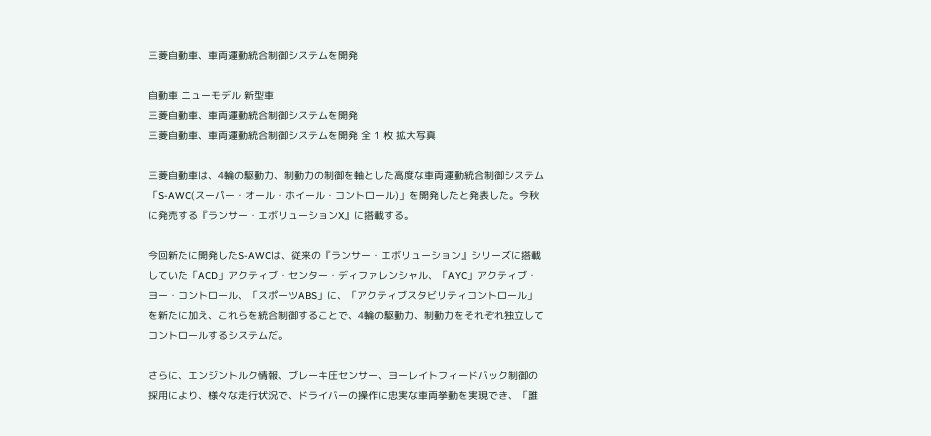三菱自動車、車両運動統合制御システムを開発

自動車 ニューモデル 新型車
三菱自動車、車両運動統合制御システムを開発
三菱自動車、車両運動統合制御システムを開発 全 1 枚 拡大写真

三菱自動車は、4輪の駆動力、制動力の制御を軸とした高度な車両運動統合制御システム「S-AWC(スーパー・オール・ホイール・コントロール)」を開発したと発表した。今秋に発売する『ランサー・エボリューションX』に搭載する。

今回新たに開発したS-AWCは、従来の『ランサー・エボリューション』シリーズに搭載していた「ACD」アクティブ・センター・ディファレンシャル、「AYC」アクティブ・ヨー・コントロール、「スポーツABS」に、「アクティブスタビリティコントロール」を新たに加え、これらを統合制御することで、4輪の駆動力、制動力をそれぞれ独立してコントロールするシステムだ。

さらに、エンジントルク情報、ブレーキ圧センサー、ヨーレイトフィードバック制御の採用により、様々な走行状況で、ドライバーの操作に忠実な車両挙動を実現でき、「誰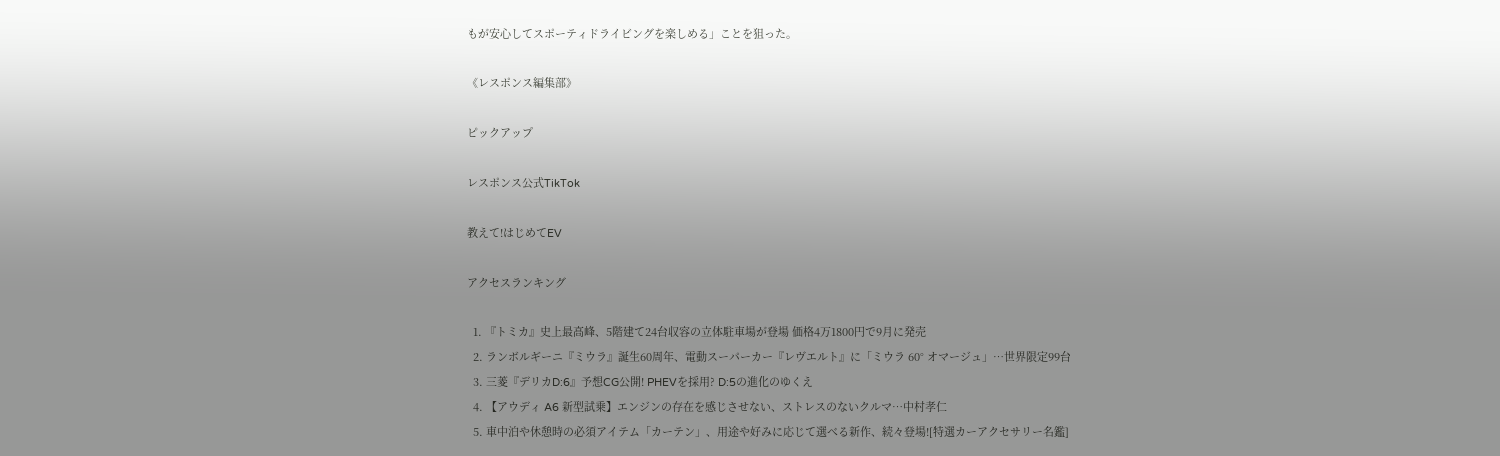もが安心してスポーティドライビングを楽しめる」ことを狙った。

《レスポンス編集部》

ピックアップ

レスポンス公式TikTok

教えて!はじめてEV

アクセスランキング

  1. 『トミカ』史上最高峰、5階建て24台収容の立体駐車場が登場 価格4万1800円で9月に発売
  2. ランボルギーニ『ミウラ』誕生60周年、電動スーパーカー『レヴエルト』に「ミウラ 60° オマージュ」…世界限定99台
  3. 三菱『デリカD:6』予想CG公開! PHEVを採用? D:5の進化のゆくえ
  4. 【アウディ A6 新型試乗】エンジンの存在を感じさせない、ストレスのないクルマ…中村孝仁
  5. 車中泊や休憩時の必須アイテム「カーテン」、用途や好みに応じて選べる新作、続々登場![特選カーアクセサリー名鑑]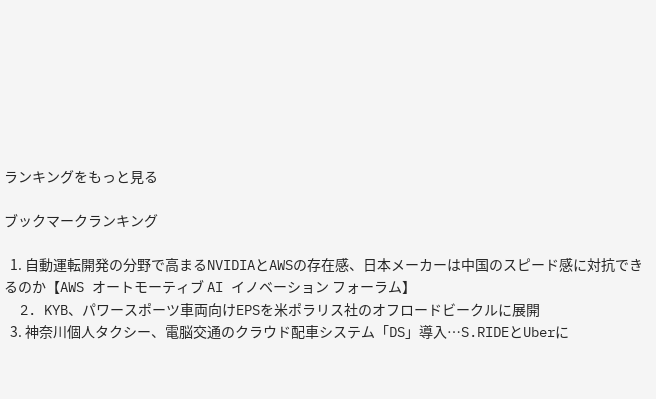ランキングをもっと見る

ブックマークランキング

  1. 自動運転開発の分野で高まるNVIDIAとAWSの存在感、日本メーカーは中国のスピード感に対抗できるのか【AWS オートモーティブ AI イノベーション フォーラム】
  2. KYB、パワースポーツ車両向けEPSを米ポラリス社のオフロードビークルに展開
  3. 神奈川個人タクシー、電脳交通のクラウド配車システム「DS」導入…S.RIDEとUberに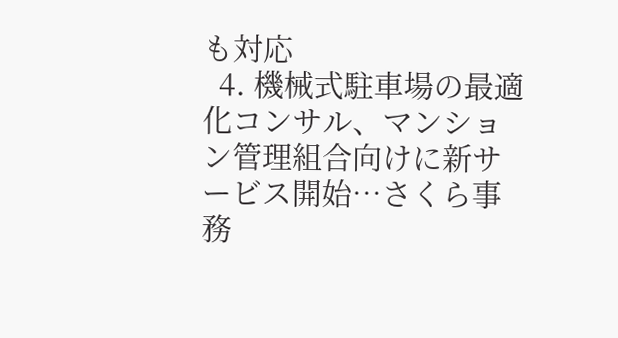も対応
  4. 機械式駐車場の最適化コンサル、マンション管理組合向けに新サービス開始…さくら事務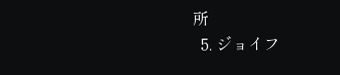所
  5. ジョイフ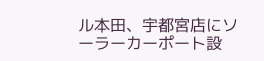ル本田、宇都宮店にソーラーカーポート設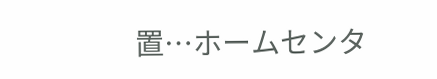置…ホームセンタ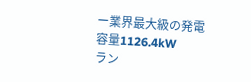ー業界最大級の発電容量1126.4kW
ラン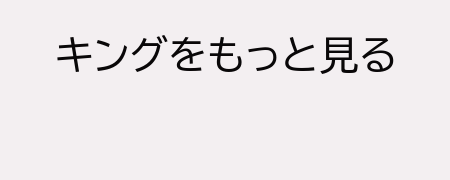キングをもっと見る